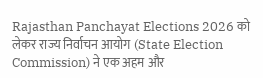Rajasthan Panchayat Elections 2026 को लेकर राज्य निर्वाचन आयोग (State Election Commission) ने एक अहम और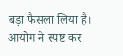बड़ा फैसला लिया है। आयोग ने स्पष्ट कर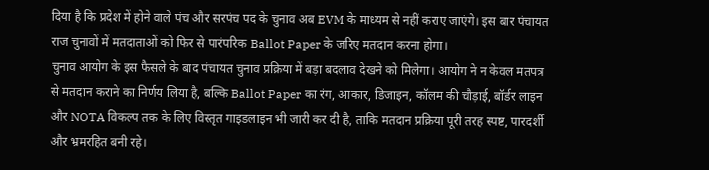दिया है कि प्रदेश में होने वाले पंच और सरपंच पद के चुनाव अब EVM के माध्यम से नहीं कराए जाएंगे। इस बार पंचायत राज चुनावों में मतदाताओं को फिर से पारंपरिक Ballot Paper के जरिए मतदान करना होगा।
चुनाव आयोग के इस फैसले के बाद पंचायत चुनाव प्रक्रिया में बड़ा बदलाव देखने को मिलेगा। आयोग ने न केवल मतपत्र से मतदान कराने का निर्णय लिया है, बल्कि Ballot Paper का रंग, आकार, डिजाइन, कॉलम की चौड़ाई, बॉर्डर लाइन और NOTA विकल्प तक के लिए विस्तृत गाइडलाइन भी जारी कर दी है, ताकि मतदान प्रक्रिया पूरी तरह स्पष्ट, पारदर्शी और भ्रमरहित बनी रहे।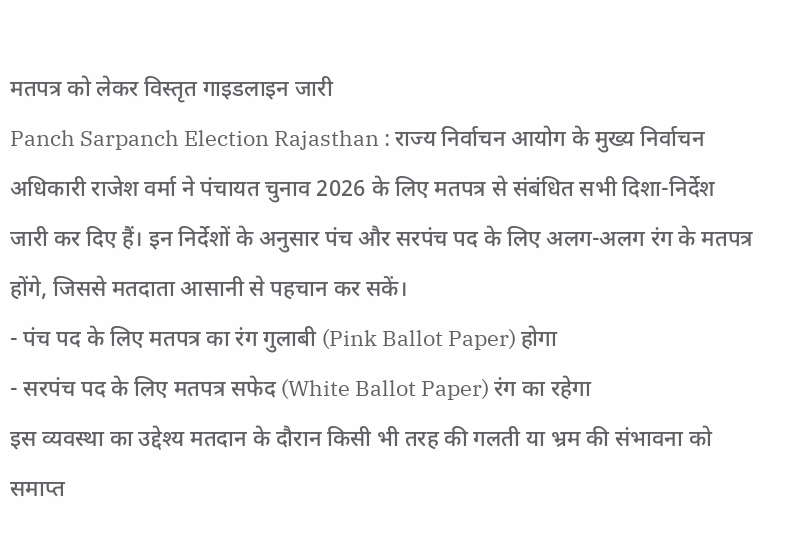मतपत्र को लेकर विस्तृत गाइडलाइन जारी
Panch Sarpanch Election Rajasthan : राज्य निर्वाचन आयोग के मुख्य निर्वाचन अधिकारी राजेश वर्मा ने पंचायत चुनाव 2026 के लिए मतपत्र से संबंधित सभी दिशा-निर्देश जारी कर दिए हैं। इन निर्देशों के अनुसार पंच और सरपंच पद के लिए अलग-अलग रंग के मतपत्र होंगे, जिससे मतदाता आसानी से पहचान कर सकें।
- पंच पद के लिए मतपत्र का रंग गुलाबी (Pink Ballot Paper) होगा
- सरपंच पद के लिए मतपत्र सफेद (White Ballot Paper) रंग का रहेगा
इस व्यवस्था का उद्देश्य मतदान के दौरान किसी भी तरह की गलती या भ्रम की संभावना को समाप्त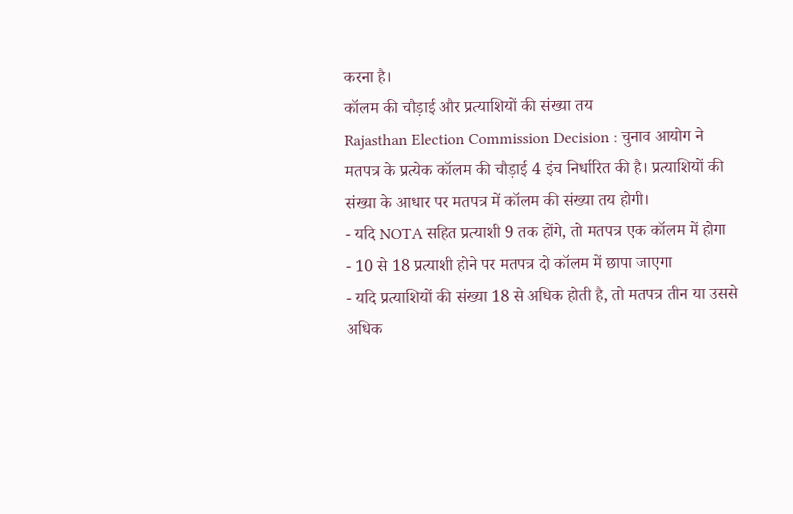करना है।
कॉलम की चौड़ाई और प्रत्याशियों की संख्या तय
Rajasthan Election Commission Decision : चुनाव आयोग ने मतपत्र के प्रत्येक कॉलम की चौड़ाई 4 इंच निर्धारित की है। प्रत्याशियों की संख्या के आधार पर मतपत्र में कॉलम की संख्या तय होगी।
- यदि NOTA सहित प्रत्याशी 9 तक होंगे, तो मतपत्र एक कॉलम में होगा
- 10 से 18 प्रत्याशी होने पर मतपत्र दो कॉलम में छापा जाएगा
- यदि प्रत्याशियों की संख्या 18 से अधिक होती है, तो मतपत्र तीन या उससे अधिक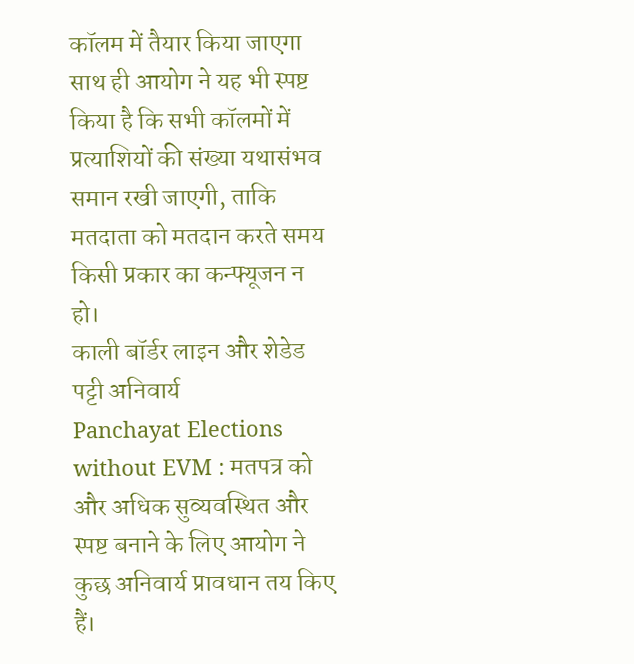कॉलम में तैयार किया जाएगा
साथ ही आयोग ने यह भी स्पष्ट किया है कि सभी कॉलमों में प्रत्याशियों की संख्या यथासंभव समान रखी जाएगी, ताकि मतदाता को मतदान करते समय किसी प्रकार का कन्फ्यूजन न हो।
काली बॉर्डर लाइन और शेडेड पट्टी अनिवार्य
Panchayat Elections without EVM : मतपत्र को और अधिक सुव्यवस्थित और स्पष्ट बनाने के लिए आयोग ने कुछ अनिवार्य प्रावधान तय किए हैं।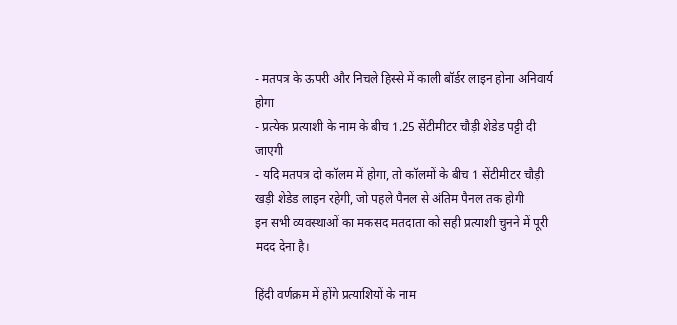- मतपत्र के ऊपरी और निचले हिस्से में काली बॉर्डर लाइन होना अनिवार्य होगा
- प्रत्येक प्रत्याशी के नाम के बीच 1.25 सेंटीमीटर चौड़ी शेडेड पट्टी दी जाएगी
- यदि मतपत्र दो कॉलम में होगा, तो कॉलमों के बीच 1 सेंटीमीटर चौड़ी खड़ी शेडेड लाइन रहेगी, जो पहले पैनल से अंतिम पैनल तक होगी
इन सभी व्यवस्थाओं का मकसद मतदाता को सही प्रत्याशी चुनने में पूरी मदद देना है।

हिंदी वर्णक्रम में होंगे प्रत्याशियों के नाम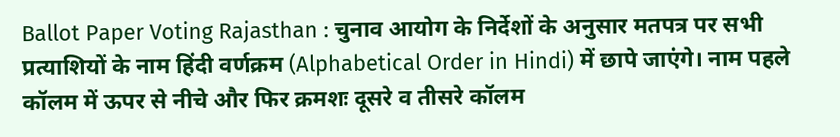Ballot Paper Voting Rajasthan : चुनाव आयोग के निर्देशों के अनुसार मतपत्र पर सभी प्रत्याशियों के नाम हिंदी वर्णक्रम (Alphabetical Order in Hindi) में छापे जाएंगे। नाम पहले कॉलम में ऊपर से नीचे और फिर क्रमशः दूसरे व तीसरे कॉलम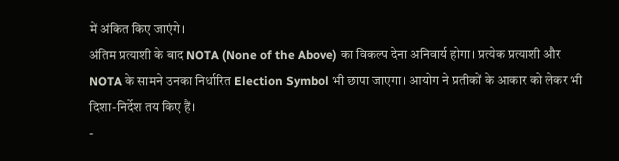में अंकित किए जाएंगे।
अंतिम प्रत्याशी के बाद NOTA (None of the Above) का विकल्प देना अनिवार्य होगा। प्रत्येक प्रत्याशी और NOTA के सामने उनका निर्धारित Election Symbol भी छापा जाएगा। आयोग ने प्रतीकों के आकार को लेकर भी दिशा-निर्देश तय किए हैं।
-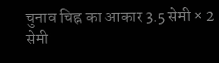चुनाव चिह्न का आकार 3.5 सेमी × 2 सेमी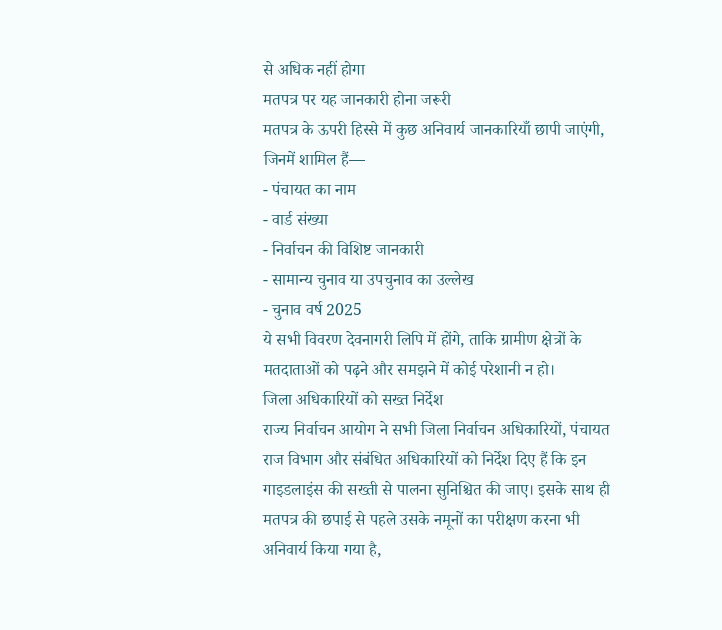से अधिक नहीं होगा
मतपत्र पर यह जानकारी होना जरूरी
मतपत्र के ऊपरी हिस्से में कुछ अनिवार्य जानकारियाँ छापी जाएंगी, जिनमें शामिल हैं—
- पंचायत का नाम
- वार्ड संख्या
- निर्वाचन की विशिष्ट जानकारी
- सामान्य चुनाव या उपचुनाव का उल्लेख
- चुनाव वर्ष 2025
ये सभी विवरण देवनागरी लिपि में होंगे, ताकि ग्रामीण क्षेत्रों के मतदाताओं को पढ़ने और समझने में कोई परेशानी न हो।
जिला अधिकारियों को सख्त निर्देश
राज्य निर्वाचन आयोग ने सभी जिला निर्वाचन अधिकारियों, पंचायत राज विभाग और संबंधित अधिकारियों को निर्देश दिए हैं कि इन गाइडलाइंस की सख्ती से पालना सुनिश्चित की जाए। इसके साथ ही मतपत्र की छपाई से पहले उसके नमूनों का परीक्षण करना भी अनिवार्य किया गया है,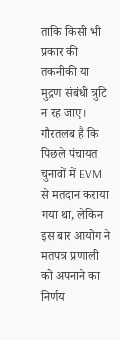ताकि किसी भी प्रकार की तकनीकी या मुद्रण संबंधी त्रुटि न रह जाए। गौरतलब है कि पिछले पंचायत चुनावों में EVM से मतदान कराया गया था, लेकिन इस बार आयोग ने मतपत्र प्रणाली को अपनाने का निर्णय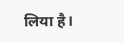लिया है।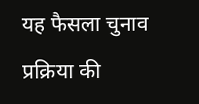यह फैसला चुनाव प्रक्रिया की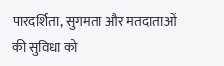पारदर्शिता, सुगमता और मतदाताओं की सुविधा को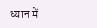ध्यान में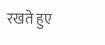रखते हुए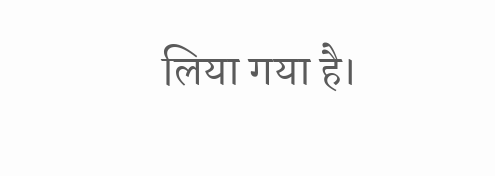लिया गया है।